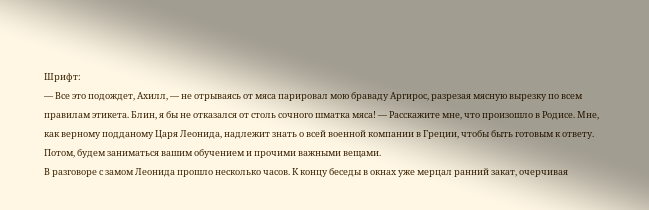Шрифт:
— Все это подождет, Ахилл, — не отрываясь от мяса парировал мою браваду Аргирос, разрезая мясную вырезку по всем правилам этикета. Блин, я бы не отказался от столь сочного шматка мяса! — Расскажите мне, что произошло в Родисе. Мне, как верному подданому Царя Леонида, надлежит знать о всей военной компании в Греции, чтобы быть готовым к ответу. Потом, будем заниматься вашим обучением и прочими важными вещами.
В разговоре с замом Леонида прошло несколько часов. К концу беседы в окнах уже мерцал ранний закат, очерчивая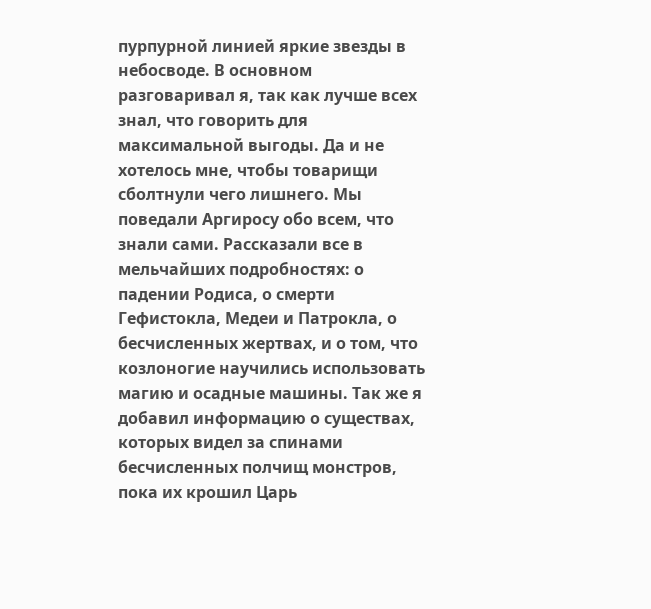пурпурной линией яркие звезды в небосводе. В основном разговаривал я, так как лучше всех знал, что говорить для максимальной выгоды. Да и не хотелось мне, чтобы товарищи сболтнули чего лишнего. Мы поведали Аргиросу обо всем, что знали сами. Рассказали все в мельчайших подробностях: о падении Родиса, о смерти Гефистокла, Медеи и Патрокла, о бесчисленных жертвах, и о том, что козлоногие научились использовать магию и осадные машины. Так же я добавил информацию о существах, которых видел за спинами бесчисленных полчищ монстров, пока их крошил Царь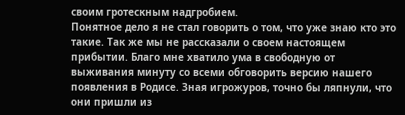своим гротескным надгробием.
Понятное дело я не стал говорить о том, что уже знаю кто это такие. Так же мы не рассказали о своем настоящем прибытии. Благо мне хватило ума в свободную от выживания минуту со всеми обговорить версию нашего появления в Родисе. Зная игрожуров, точно бы ляпнули, что они пришли из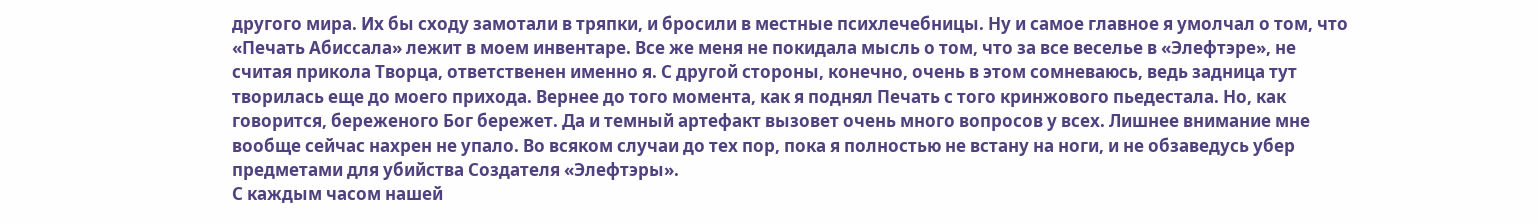другого мира. Их бы сходу замотали в тряпки, и бросили в местные психлечебницы. Ну и самое главное я умолчал о том, что «Печать Абиссала» лежит в моем инвентаре. Все же меня не покидала мысль о том, что за все веселье в «Элефтэре», не считая прикола Творца, ответственен именно я. С другой стороны, конечно, очень в этом сомневаюсь, ведь задница тут творилась еще до моего прихода. Вернее до того момента, как я поднял Печать с того кринжового пьедестала. Но, как говорится, береженого Бог бережет. Да и темный артефакт вызовет очень много вопросов у всех. Лишнее внимание мне вообще сейчас нахрен не упало. Во всяком случаи до тех пор, пока я полностью не встану на ноги, и не обзаведусь убер предметами для убийства Создателя «Элефтэры».
С каждым часом нашей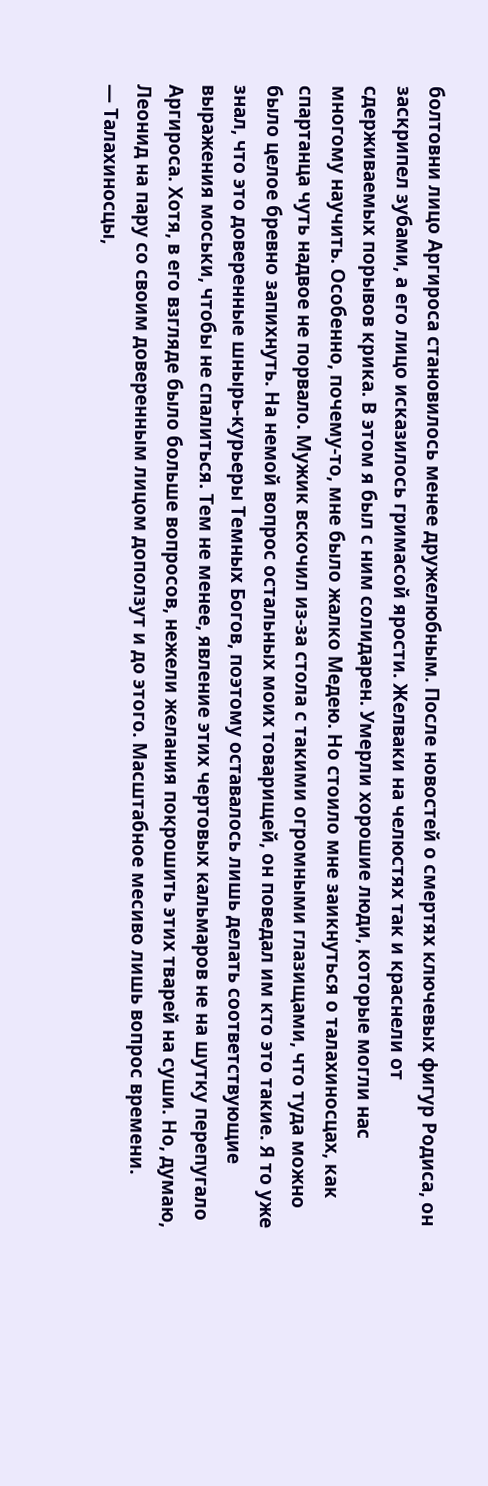болтовни лицо Аргироса становилось менее дружелюбным. После новостей о смертях ключевых фигур Родиса, он заскрипел зубами, а его лицо исказилось гримасой ярости. Желваки на челюстях так и краснели от сдерживаемых порывов крика. В этом я был с ним солидарен. Умерли хорошие люди, которые могли нас многому научить. Особенно, почему-то, мне было жалко Медею. Но стоило мне заикнуться о талахиносцах, как спартанца чуть надвое не порвало. Мужик вскочил из-за стола с такими огромными глазищами, что туда можно было целое бревно запихнуть. На немой вопрос остальных моих товарищей, он поведал им кто это такие. Я то уже знал, что это доверенные шнырь-курьеры Темных Богов, поэтому оставалось лишь делать соответствующие выражения моськи, чтобы не спалиться. Тем не менее, явление этих чертовых кальмаров не на шутку перепугало Аргироса. Хотя, в его взгляде было больше вопросов, нежели желания покрошить этих тварей на суши. Но, думаю, Леонид на пару со своим доверенным лицом доползут и до этого. Масштабное месиво лишь вопрос времени.
— Талахиносцы,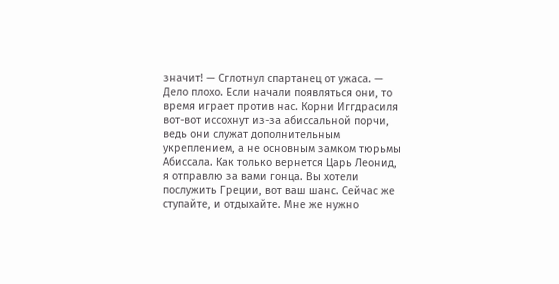значит! — Сглотнул спартанец от ужаса. — Дело плохо. Если начали появляться они, то время играет против нас. Корни Иггдрасиля вот-вот иссохнут из-за абиссальной порчи, ведь они служат дополнительным укреплением, а не основным замком тюрьмы Абиссала. Как только вернется Царь Леонид, я отправлю за вами гонца. Вы хотели послужить Греции, вот ваш шанс. Сейчас же ступайте, и отдыхайте. Мне же нужно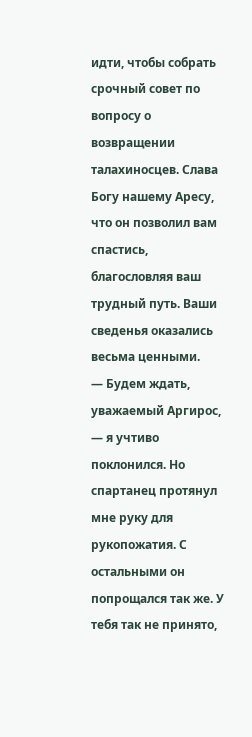идти, чтобы собрать срочный совет по вопросу о возвращении талахиносцев. Слава Богу нашему Аресу, что он позволил вам спастись, благословляя ваш трудный путь. Ваши сведенья оказались весьма ценными.
— Будем ждать, уважаемый Аргирос, — я учтиво поклонился. Но спартанец протянул мне руку для рукопожатия. С остальными он попрощался так же. У тебя так не принято,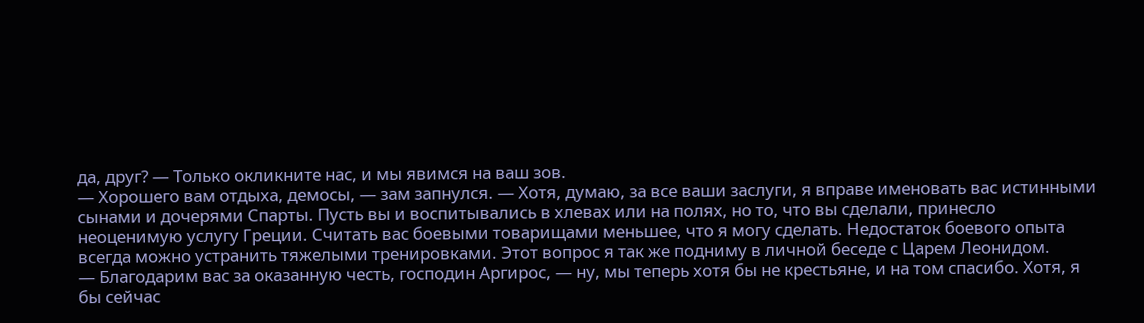да, друг? — Только окликните нас, и мы явимся на ваш зов.
— Хорошего вам отдыха, демосы, — зам запнулся. — Хотя, думаю, за все ваши заслуги, я вправе именовать вас истинными сынами и дочерями Спарты. Пусть вы и воспитывались в хлевах или на полях, но то, что вы сделали, принесло неоценимую услугу Греции. Считать вас боевыми товарищами меньшее, что я могу сделать. Недостаток боевого опыта всегда можно устранить тяжелыми тренировками. Этот вопрос я так же подниму в личной беседе с Царем Леонидом.
— Благодарим вас за оказанную честь, господин Аргирос, — ну, мы теперь хотя бы не крестьяне, и на том спасибо. Хотя, я бы сейчас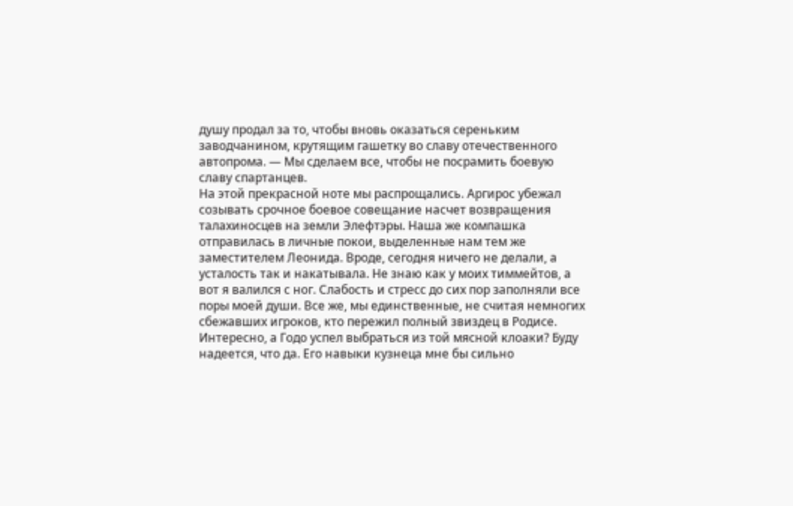душу продал за то, чтобы вновь оказаться сереньким заводчанином, крутящим гашетку во славу отечественного автопрома. — Мы сделаем все, чтобы не посрамить боевую славу спартанцев.
На этой прекрасной ноте мы распрощались. Аргирос убежал созывать срочное боевое совещание насчет возвращения талахиносцев на земли Элефтэры. Наша же компашка отправилась в личные покои, выделенные нам тем же заместителем Леонида. Вроде, сегодня ничего не делали, а усталость так и накатывала. Не знаю как у моих тиммейтов, а вот я валился с ног. Слабость и стресс до сих пор заполняли все поры моей души. Все же, мы единственные, не считая немногих сбежавших игроков, кто пережил полный звиздец в Родисе. Интересно, а Годо успел выбраться из той мясной клоаки? Буду надеется, что да. Его навыки кузнеца мне бы сильно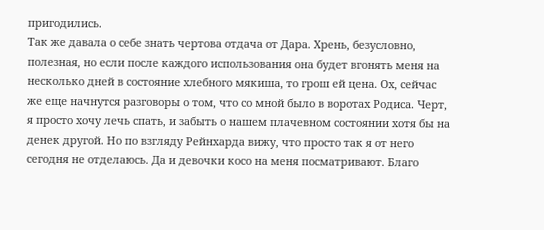пригодились.
Так же давала о себе знать чертова отдача от Дара. Хрень, безусловно, полезная, но если после каждого использования она будет вгонять меня на несколько дней в состояние хлебного мякиша, то грош ей цена. Ох, сейчас же еще начнутся разговоры о том, что со мной было в воротах Родиса. Черт, я просто хочу лечь спать, и забыть о нашем плачевном состоянии хотя бы на денек другой. Но по взгляду Рейнхарда вижу, что просто так я от него сегодня не отделаюсь. Да и девочки косо на меня посматривают. Благо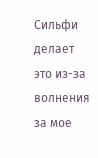Сильфи делает это из-за волнения за мое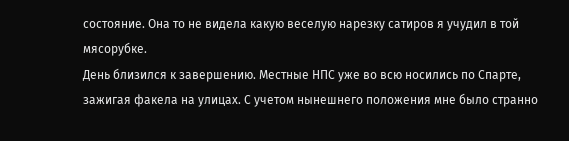состояние. Она то не видела какую веселую нарезку сатиров я учудил в той мясорубке.
День близился к завершению. Местные НПС уже во всю носились по Спарте, зажигая факела на улицах. С учетом нынешнего положения мне было странно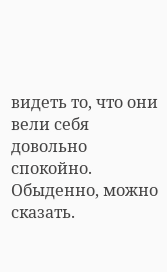видеть то, что они вели себя довольно спокойно. Обыденно, можно сказать.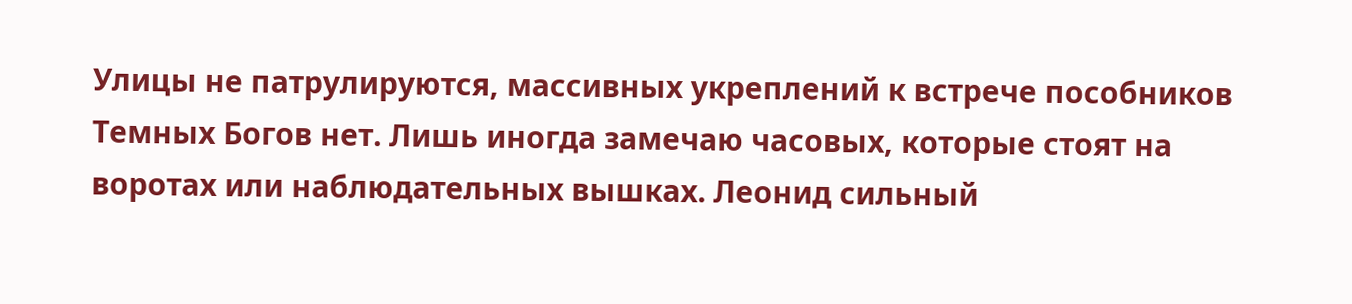Улицы не патрулируются, массивных укреплений к встрече пособников Темных Богов нет. Лишь иногда замечаю часовых, которые стоят на воротах или наблюдательных вышках. Леонид сильный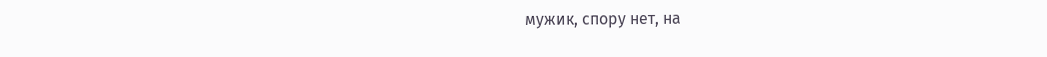мужик, спору нет, на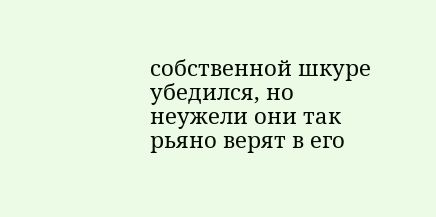собственной шкуре убедился, но неужели они так рьяно верят в его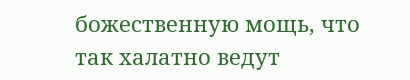божественную мощь, что так халатно ведут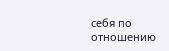себя по отношению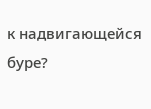к надвигающейся буре?